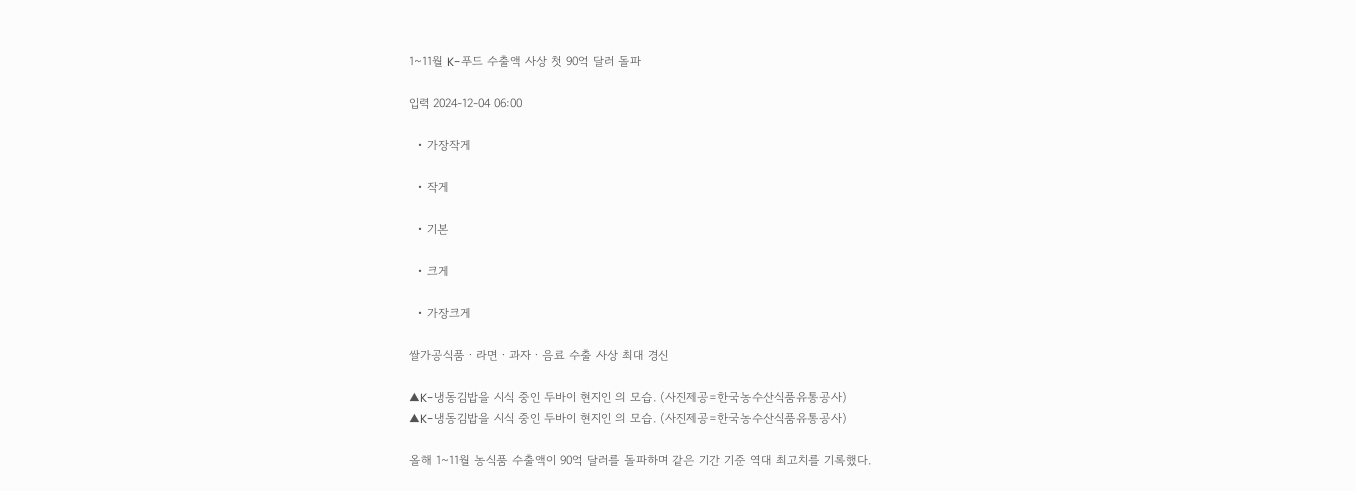1~11월 K-푸드 수출액 사상 첫 90억 달러 돌파

입력 2024-12-04 06:00

  • 가장작게

  • 작게

  • 기본

  • 크게

  • 가장크게

쌀가공식품ㆍ라면ㆍ과자ㆍ음료 수출 사상 최대 경신

▲K-냉동김밥을 시식 중인 두바이 현지인 의 모습. (사진제공=한국농수산식품유통공사)
▲K-냉동김밥을 시식 중인 두바이 현지인 의 모습. (사진제공=한국농수산식품유통공사)

올해 1~11월 농식품 수출액이 90억 달러를 돌파하며 같은 기간 기준 역대 최고치를 기록했다.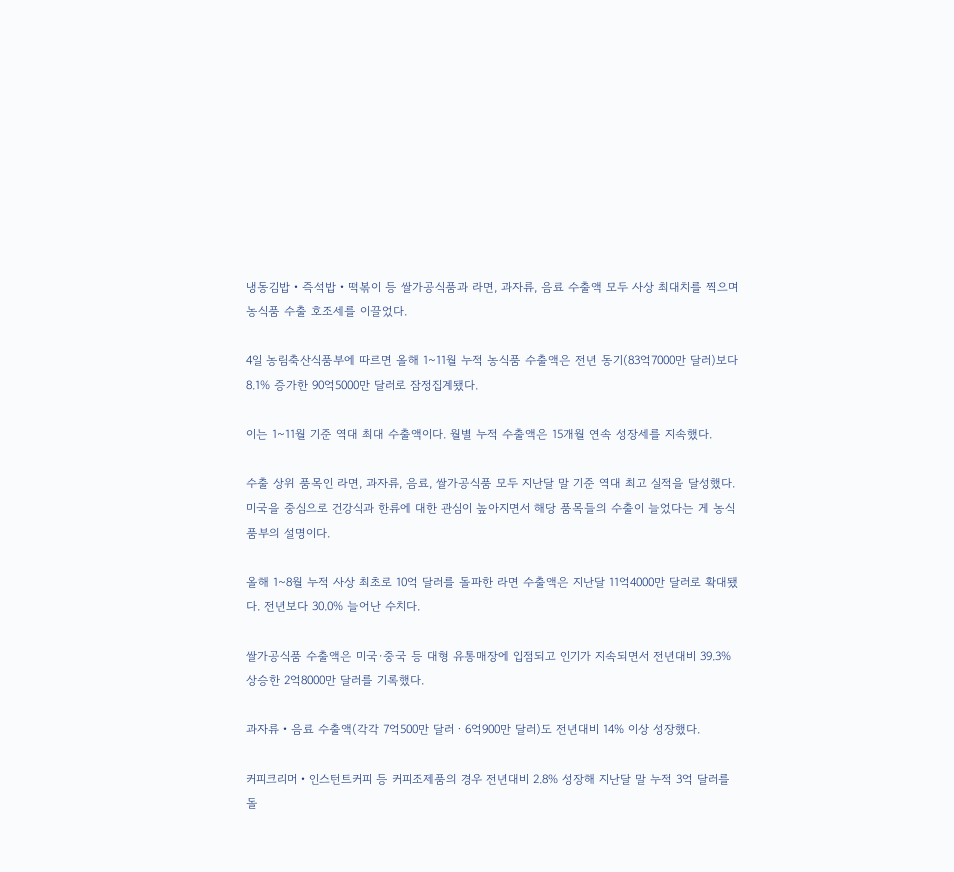냉동김밥‧즉석밥‧떡볶이 등 쌀가공식품과 라면, 과자류, 음료 수출액 모두 사상 최대치를 찍으며 농식품 수출 호조세를 이끌었다.

4일 농림축산식품부에 따르면 올해 1~11월 누적 농식품 수출액은 전년 동기(83억7000만 달러)보다 8.1% 증가한 90억5000만 달러로 잠정집계됐다.

이는 1~11월 기준 역대 최대 수출액이다. 월별 누적 수출액은 15개월 연속 성장세를 지속했다.

수출 상위 품목인 라면, 과자류, 음료, 쌀가공식품 모두 지난달 말 기준 역대 최고 실적을 달성했다. 미국을 중심으로 건강식과 한류에 대한 관심이 높아지면서 해당 품목들의 수출이 늘었다는 게 농식품부의 설명이다.

올해 1~8월 누적 사상 최초로 10억 달러를 돌파한 라면 수출액은 지난달 11억4000만 달러로 확대됐다. 전년보다 30.0% 늘어난 수치다.

쌀가공식품 수출액은 미국·중국 등 대형 유통매장에 입점되고 인기가 지속되면서 전년대비 39.3% 상승한 2억8000만 달러를 기록했다.

과자류‧음료 수출액(각각 7억500만 달러ㆍ6억900만 달러)도 전년대비 14% 이상 성장했다.

커피크리머‧인스턴트커피 등 커피조제품의 경우 전년대비 2.8% 성장해 지난달 말 누적 3억 달러를 돌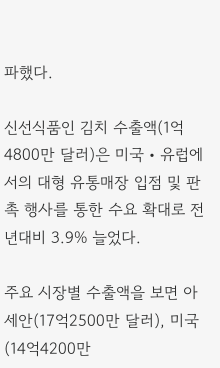파했다.

신선식품인 김치 수출액(1억4800만 달러)은 미국‧유럽에서의 대형 유통매장 입점 및 판촉 행사를 통한 수요 확대로 전년대비 3.9% 늘었다.

주요 시장별 수출액을 보면 아세안(17억2500만 달러), 미국(14억4200만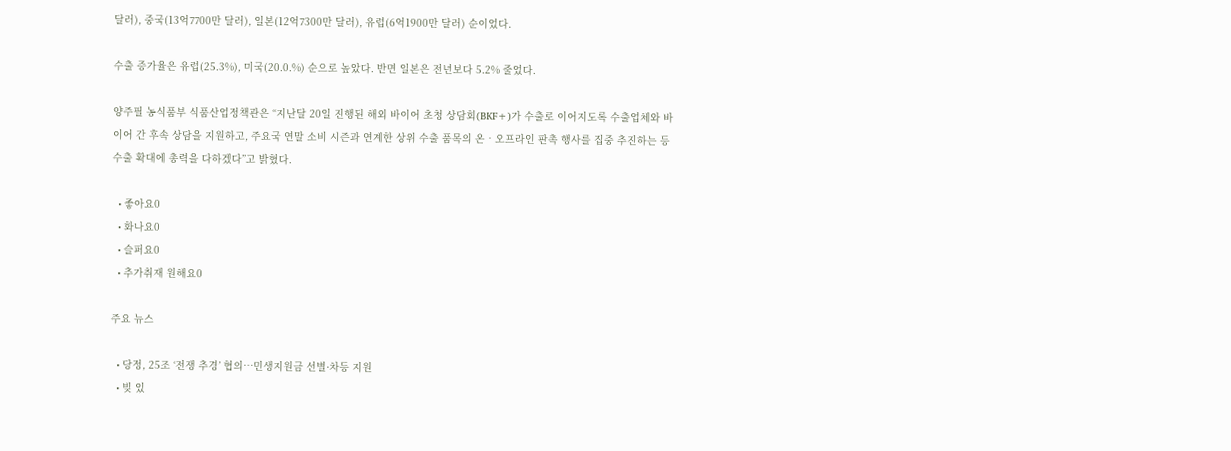달러), 중국(13억7700만 달러), 일본(12억7300만 달러), 유럽(6억1900만 달러) 순이었다.

수출 증가율은 유럽(25.3%), 미국(20.0.%) 순으로 높았다. 반면 일본은 전년보다 5.2% 줄었다.

양주필 농식품부 식품산업정책관은 “지난달 20일 진행된 해외 바이어 초청 상담회(BKF+)가 수출로 이어지도록 수출업체와 바이어 간 후속 상담을 지원하고, 주요국 연말 소비 시즌과 연계한 상위 수출 품목의 온‧오프라인 판촉 행사를 집중 추진하는 등 수출 확대에 총력을 다하겠다”고 밝혔다.

  • 좋아요0
  • 화나요0
  • 슬퍼요0
  • 추가취재 원해요0

주요 뉴스

  • 당정, 25조 ‘전쟁 추경’ 협의…민생지원금 선별·차등 지원
  • 빚 있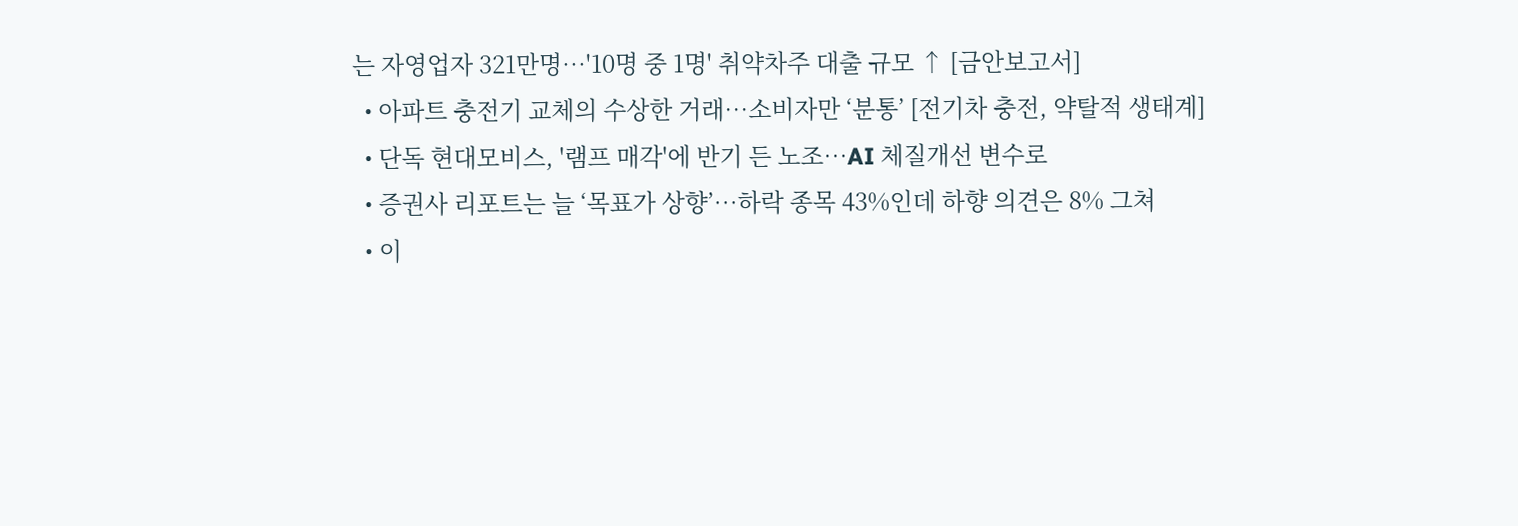는 자영업자 321만명…'10명 중 1명' 취약차주 대출 규모 ↑ [금안보고서]
  • 아파트 충전기 교체의 수상한 거래…소비자만 ‘분통’ [전기차 충전, 약탈적 생태계]
  • 단독 현대모비스, '램프 매각'에 반기 든 노조…AI 체질개선 변수로
  • 증권사 리포트는 늘 ‘목표가 상향’⋯하락 종목 43%인데 하향 의견은 8% 그쳐
  • 이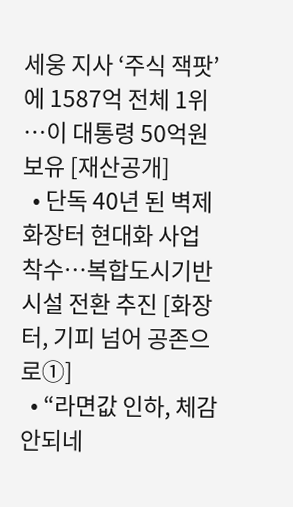세웅 지사 ‘주식 잭팟’에 1587억 전체 1위⋯이 대통령 50억원 보유 [재산공개]
  • 단독 40년 된 벽제화장터 현대화 사업 착수…복합도시기반시설 전환 추진 [화장터, 기피 넘어 공존으로①]
  • “라면값 인하, 체감 안되네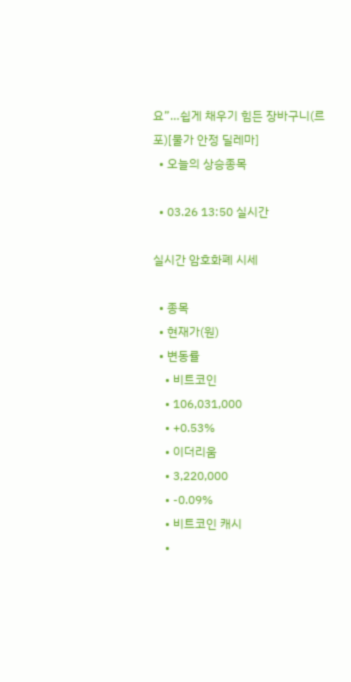요”…쉽게 채우기 힘든 장바구니(르포)[물가 안정 딜레마]
  • 오늘의 상승종목

  • 03.26 13:50 실시간

실시간 암호화폐 시세

  • 종목
  • 현재가(원)
  • 변동률
    • 비트코인
    • 106,031,000
    • +0.53%
    • 이더리움
    • 3,220,000
    • -0.09%
    • 비트코인 캐시
    •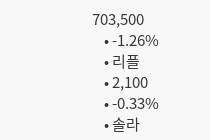703,500
    • -1.26%
    • 리플
    • 2,100
    • -0.33%
    • 솔라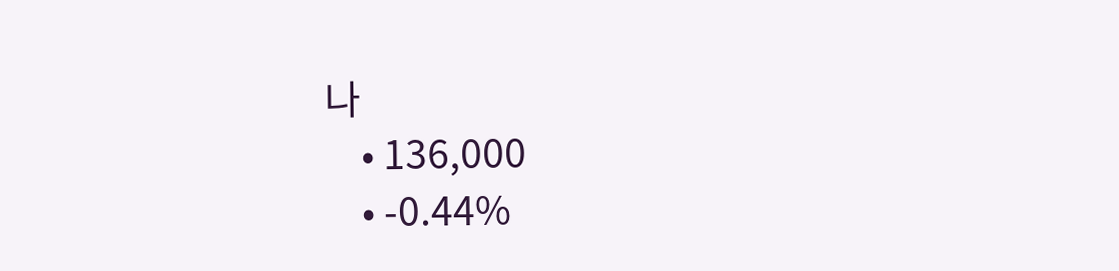나
    • 136,000
    • -0.44%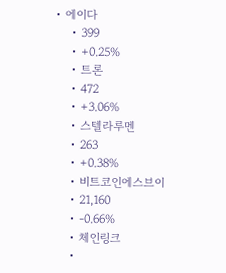• 에이다
    • 399
    • +0.25%
    • 트론
    • 472
    • +3.06%
    • 스텔라루멘
    • 263
    • +0.38%
    • 비트코인에스브이
    • 21,160
    • -0.66%
    • 체인링크
    •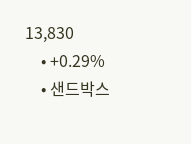13,830
    • +0.29%
    • 샌드박스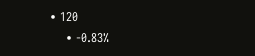• 120
    • -0.83%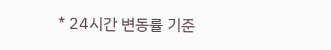* 24시간 변동률 기준